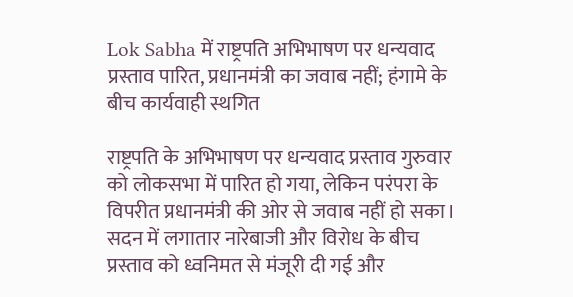Lok Sabha में राष्ट्रपति अभिभाषण पर धन्यवाद प्रस्ताव पारित, प्रधानमंत्री का जवाब नहीं; हंगामे के बीच कार्यवाही स्थगित

राष्ट्रपति के अभिभाषण पर धन्यवाद प्रस्ताव गुरुवार को लोकसभा में पारित हो गया, लेकिन परंपरा के विपरीत प्रधानमंत्री की ओर से जवाब नहीं हो सका। सदन में लगातार नारेबाजी और विरोध के बीच प्रस्ताव को ध्वनिमत से मंजूरी दी गई और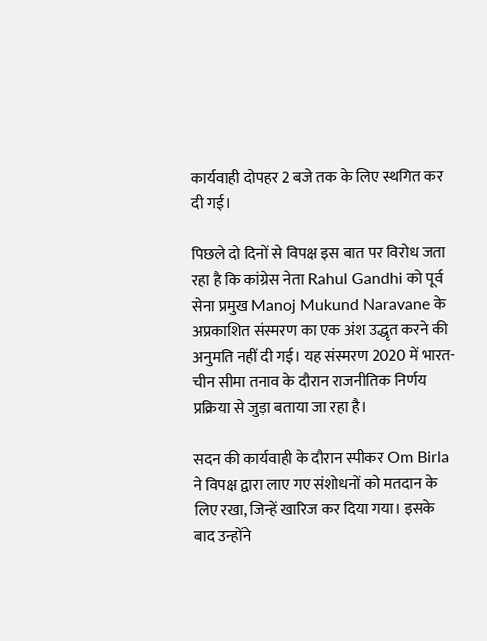कार्यवाही दोपहर 2 बजे तक के लिए स्थगित कर दी गई।

पिछले दो दिनों से विपक्ष इस बात पर विरोध जता रहा है कि कांग्रेस नेता Rahul Gandhi को पूर्व सेना प्रमुख Manoj Mukund Naravane के अप्रकाशित संस्मरण का एक अंश उद्धृत करने की अनुमति नहीं दी गई। यह संस्मरण 2020 में भारत-चीन सीमा तनाव के दौरान राजनीतिक निर्णय प्रक्रिया से जुड़ा बताया जा रहा है।

सदन की कार्यवाही के दौरान स्पीकर Om Birla ने विपक्ष द्वारा लाए गए संशोधनों को मतदान के लिए रखा, जिन्हें खारिज कर दिया गया। इसके बाद उन्होंने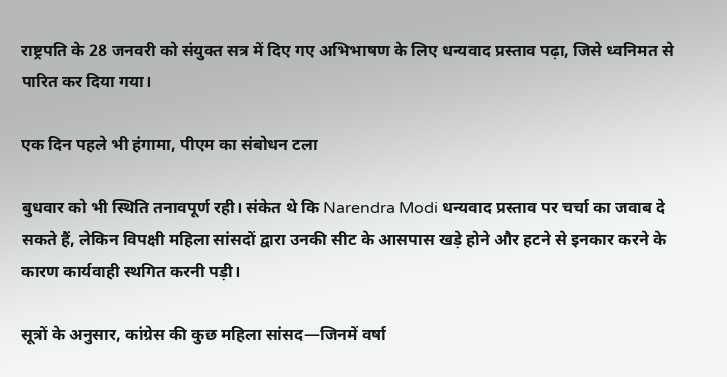राष्ट्रपति के 28 जनवरी को संयुक्त सत्र में दिए गए अभिभाषण के लिए धन्यवाद प्रस्ताव पढ़ा, जिसे ध्वनिमत से पारित कर दिया गया।

एक दिन पहले भी हंगामा, पीएम का संबोधन टला

बुधवार को भी स्थिति तनावपूर्ण रही। संकेत थे कि Narendra Modi धन्यवाद प्रस्ताव पर चर्चा का जवाब दे सकते हैं, लेकिन विपक्षी महिला सांसदों द्वारा उनकी सीट के आसपास खड़े होने और हटने से इनकार करने के कारण कार्यवाही स्थगित करनी पड़ी।

सूत्रों के अनुसार, कांग्रेस की कुछ महिला सांसद—जिनमें वर्षा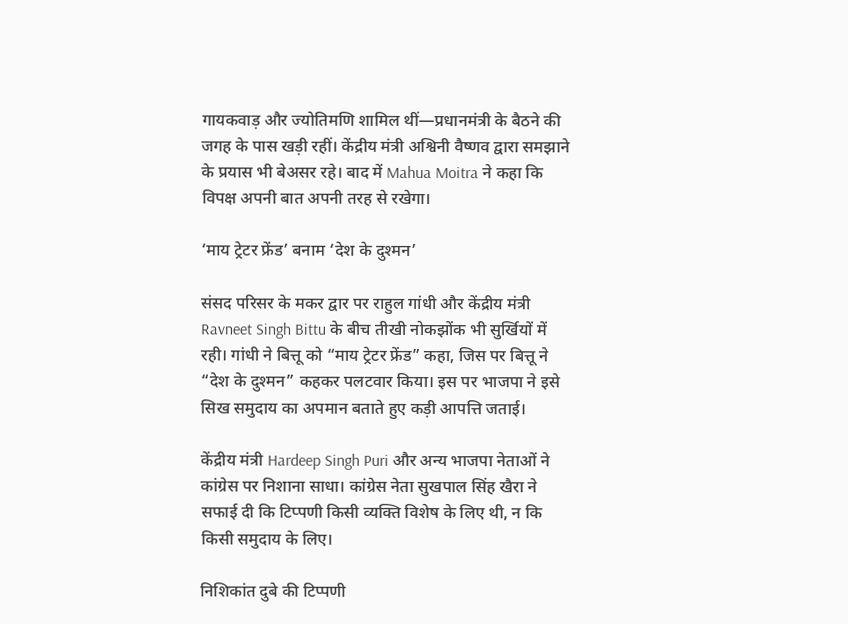गायकवाड़ और ज्योतिमणि शामिल थीं—प्रधानमंत्री के बैठने की जगह के पास खड़ी रहीं। केंद्रीय मंत्री अश्विनी वैष्णव द्वारा समझाने के प्रयास भी बेअसर रहे। बाद में Mahua Moitra ने कहा कि विपक्ष अपनी बात अपनी तरह से रखेगा।

‘माय ट्रेटर फ्रेंड’ बनाम ‘देश के दुश्मन’

संसद परिसर के मकर द्वार पर राहुल गांधी और केंद्रीय मंत्री Ravneet Singh Bittu के बीच तीखी नोकझोंक भी सुर्खियों में रही। गांधी ने बित्तू को “माय ट्रेटर फ्रेंड” कहा, जिस पर बित्तू ने “देश के दुश्मन” कहकर पलटवार किया। इस पर भाजपा ने इसे सिख समुदाय का अपमान बताते हुए कड़ी आपत्ति जताई।

केंद्रीय मंत्री Hardeep Singh Puri और अन्य भाजपा नेताओं ने कांग्रेस पर निशाना साधा। कांग्रेस नेता सुखपाल सिंह खैरा ने सफाई दी कि टिप्पणी किसी व्यक्ति विशेष के लिए थी, न कि किसी समुदाय के लिए।

निशिकांत दुबे की टिप्पणी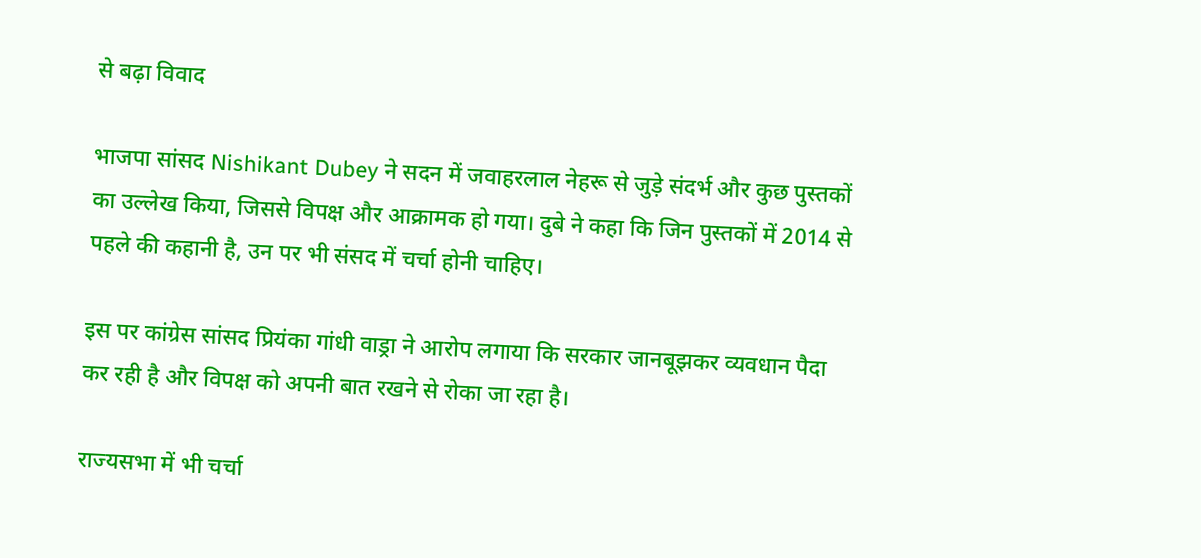से बढ़ा विवाद

भाजपा सांसद Nishikant Dubey ने सदन में जवाहरलाल नेहरू से जुड़े संदर्भ और कुछ पुस्तकों का उल्लेख किया, जिससे विपक्ष और आक्रामक हो गया। दुबे ने कहा कि जिन पुस्तकों में 2014 से पहले की कहानी है, उन पर भी संसद में चर्चा होनी चाहिए।

इस पर कांग्रेस सांसद प्रियंका गांधी वाड्रा ने आरोप लगाया कि सरकार जानबूझकर व्यवधान पैदा कर रही है और विपक्ष को अपनी बात रखने से रोका जा रहा है।

राज्यसभा में भी चर्चा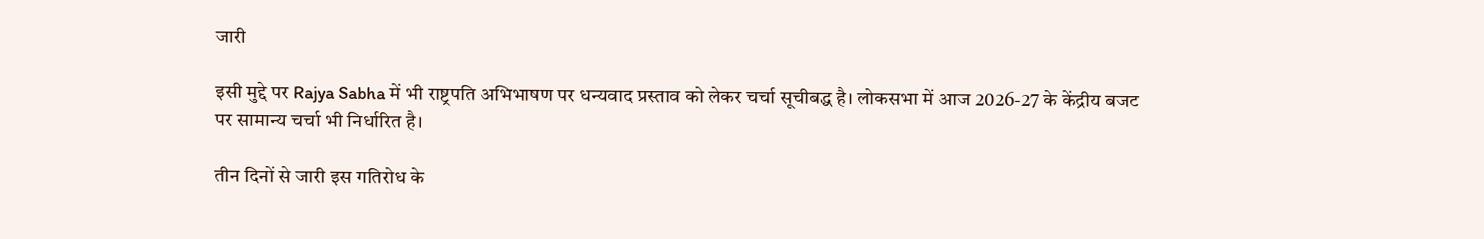जारी

इसी मुद्दे पर Rajya Sabha में भी राष्ट्रपति अभिभाषण पर धन्यवाद प्रस्ताव को लेकर चर्चा सूचीबद्ध है। लोकसभा में आज 2026-27 के केंद्रीय बजट पर सामान्य चर्चा भी निर्धारित है।

तीन दिनों से जारी इस गतिरोध के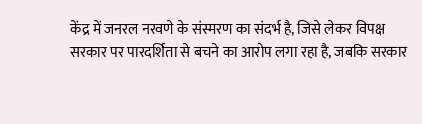केंद्र में जनरल नरवणे के संस्मरण का संदर्भ है, जिसे लेकर विपक्ष सरकार पर पारदर्शिता से बचने का आरोप लगा रहा है, जबकि सरकार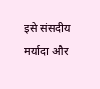इसे संसदीय मर्यादा और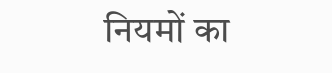नियमों का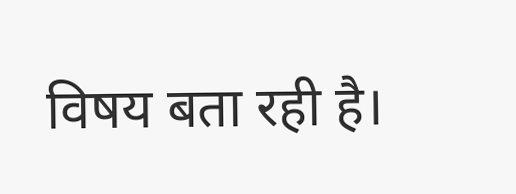विषय बता रही है।